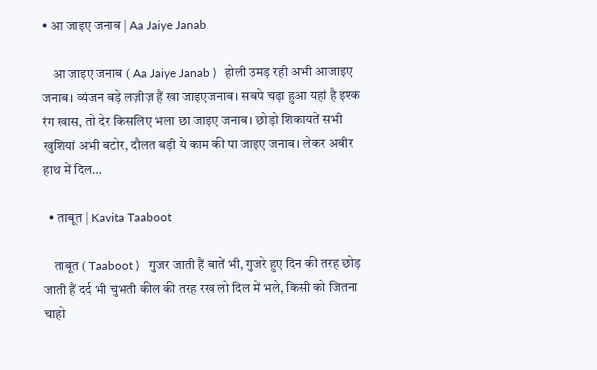• आ जाइए जनाब | Aa Jaiye Janab

    आ जाइए जनाब ( Aa Jaiye Janab )   होली उमड़ रही अभी आजाइए जनाब। व्यंजन बड़े लज़ीज़ हैं खा जाइएजनाब। सबपे चढ़ा हुआ यहां है इश्क रंग खास, तो देर किसलिए भला छा जाइए जनाब। छोड़ो शिकायतें सभी खुशियां अभी बटोर, दौलत बड़ी ये काम की पा जाइए जनाब। लेकर अबीर हाथ में दिल…

  • ताबूत | Kavita Taaboot

    ताबूत ( Taaboot )   गुजर जाती हैं बातें भी, गुजरे हुए दिन की तरह छोड़ जाती हैं दर्द भी चुभती कील की तरह रख लो दिल में भले, किसी को जितना चाहो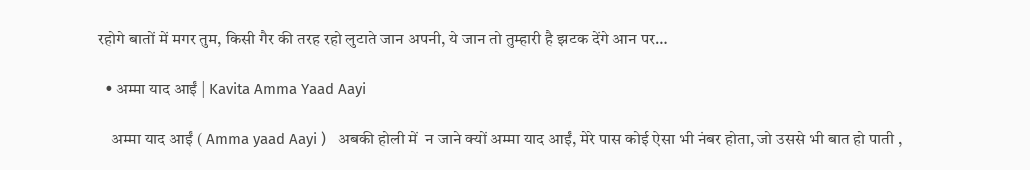रहोगे बातों में मगर तुम, किसी गैर की तरह रहो लुटाते जान अपनी, ये जान तो तुम्हारी है झटक देंगे आन पर…

  • अम्मा याद आईं | Kavita Amma Yaad Aayi

    अम्मा याद आईं ( Amma yaad Aayi )   अबकी होली में ‌ न जाने क्यों अम्मा याद आईं, मेरे पास कोई ऐसा भी नंबर होता, जो उससे भी बात हो पाती ,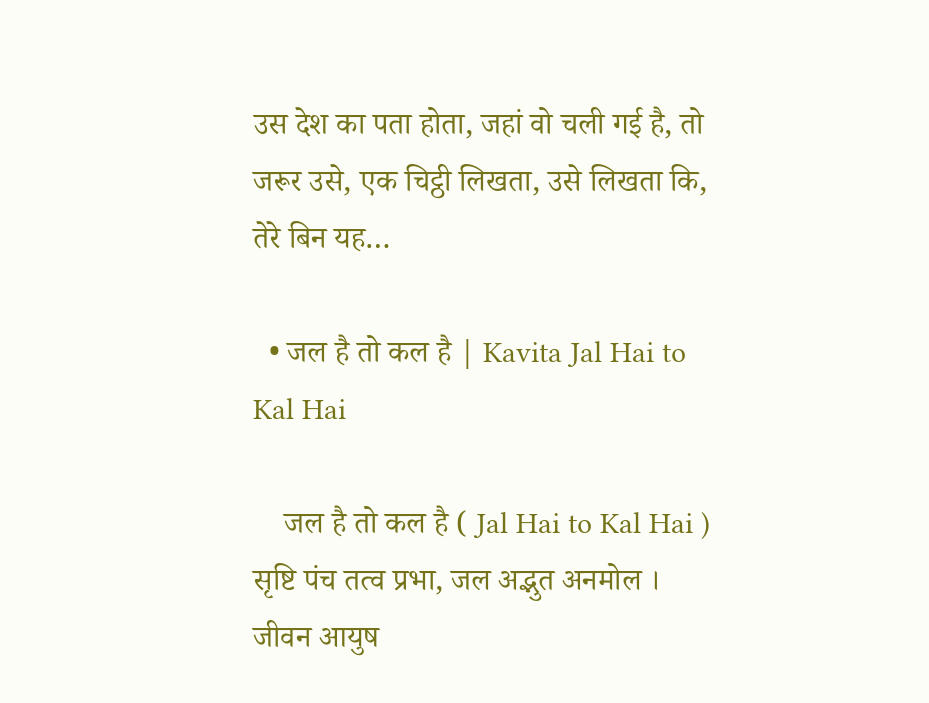उस देश का पता होता, जहां वो चली गई है, तो जरूर उसे, एक चिट्ठी लिखता, उसे लिखता कि, तेरे बिन यह…

  • जल है तो कल है | Kavita Jal Hai to Kal Hai

    जल है तो कल है ( Jal Hai to Kal Hai )   सृष्टि पंच तत्व प्रभा, जल अद्भुत अनमोल । जीवन आयुष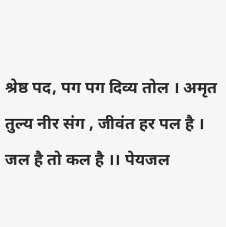श्रेष्ठ पद, पग पग दिव्य तोल । अमृत तुल्य नीर संग , जीवंत हर पल है । जल है तो कल है ।। पेयजल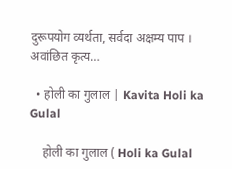दुरूपयोग व्यर्थता, सर्वदा अक्षम्य पाप । अवांछित कृत्य…

  • होली का गुलाल | Kavita Holi ka Gulal

    होली का गुलाल ( Holi ka Gulal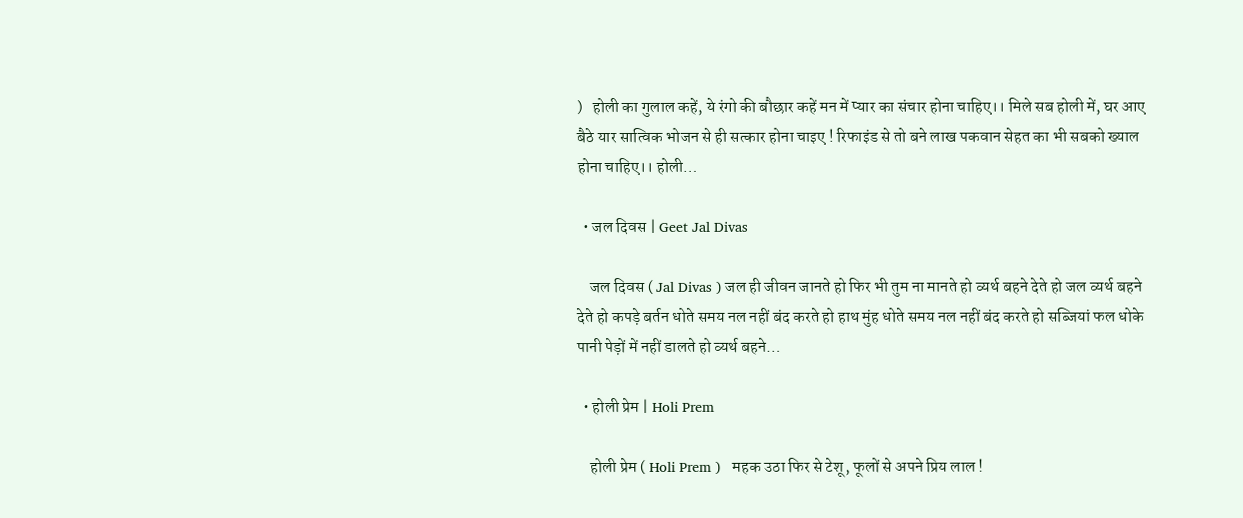)   होली का गुलाल कहें, ये रंगो की बौछार कहें मन में प्यार का संचार होना चाहिए।। मिले सब होली में, घर आए बैठे यार सात्विक भोजन से ही सत्कार होना चाइए ! रिफाइंड से तो बने लाख पकवान सेहत का भी सबको ख्याल होना चाहिए।। होली…

  • जल दिवस | Geet Jal Divas

    जल दिवस ( Jal Divas ) जल ही जीवन जानते हो फिर भी तुम ना मानते हो व्यर्थ बहने देते हो जल व्यर्थ बहने देते हो कपड़े बर्तन धोते समय नल नहीं बंद करते हो हाथ मुंह धोते समय नल नहीं बंद करते हो सब्जियां फल धोके पानी पेड़ों में नहीं डालते हो व्यर्थ बहने…

  • होली प्रेम | Holi Prem

    होली प्रेम ( Holi Prem )   महक उठा फिर से टेशू, फूलों से अपने प्रिय लाल !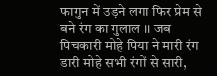फागुन में उड़ने लगा फिर प्रेम से बने रंग का गुलाल ।। जब पिचकारी मोहे पिया ने मारी रंग डारी मोहे सभी रंगों से सारी,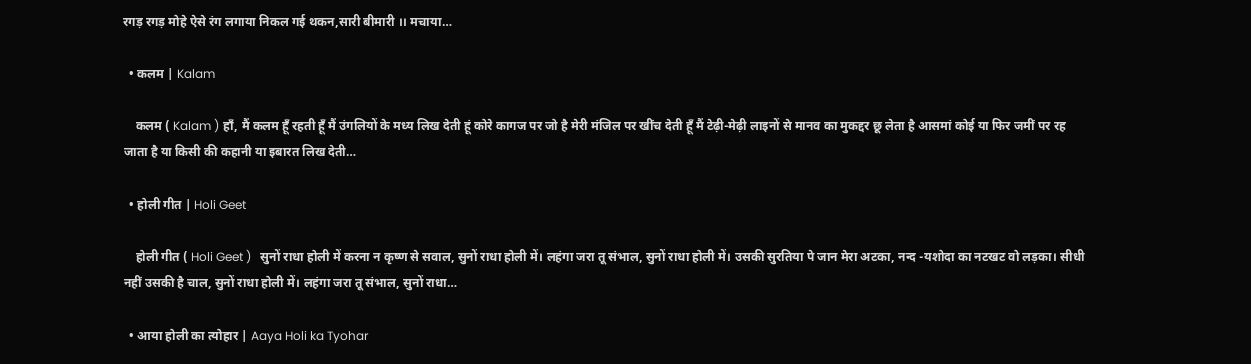रगड़ रगड़ मोहे ऐसे रंग लगाया निकल गई थकन,सारी बीमारी ।। मचाया…

  • कलम | Kalam

    कलम ( Kalam ) हाँ, मैं कलम हूँ रहती हूँ मैं उंगलियों के मध्य लिख देती हूं कोरे कागज पर जो है मेरी मंजिल पर खींच देती हूँ मैं टेढ़ी-मेढ़ी लाइनों से मानव का मुकद्दर छू लेता है आसमां कोई या फिर जमीं पर रह जाता है या किसी की कहानी या इबारत लिख देती…

  • होली गीत | Holi Geet

    होली गीत ( Holi Geet )   सुनों राधा होली में करना न कृष्ण से सवाल, सुनों राधा होली में। लहंगा जरा तू संभाल, सुनों राधा होली में। उसकी सुरतिया पे जान मेरा अटका, नन्द -यशोदा का नटखट वो लड़का। सीधी नहीं उसकी है चाल, सुनों राधा होली में। लहंगा जरा तू संभाल, सुनों राधा…

  • आया होली का त्योहार | Aaya Holi ka Tyohar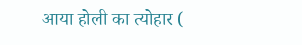आया होली का त्योहार (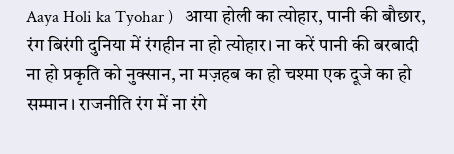Aaya Holi ka Tyohar )   आया होली का त्योहार, पानी की बौछार, रंग बिरंगी दुनिया में रंगहीन ना हो त्योहार। ना करें पानी की बरबादी ना हो प्रकृति को नुक्सान, ना मज़हब का हो चश्मा एक दूजे का हो सम्मान। राजनीति रंग में ना रंगे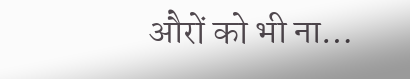औरों को भी ना…